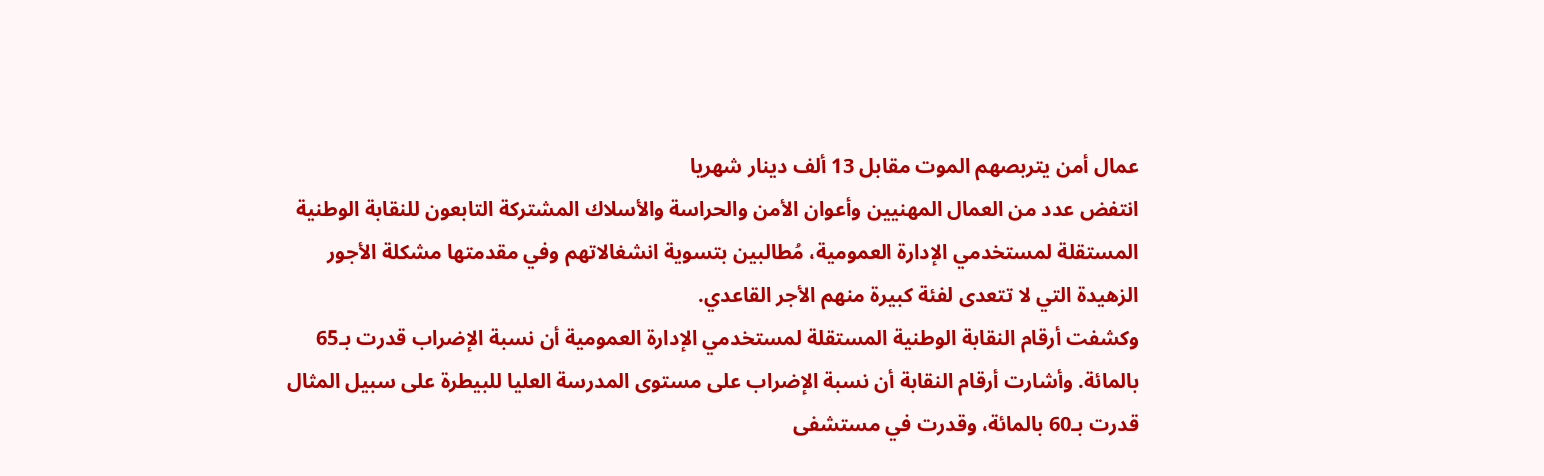عمال أمن يتربصهم الموت مقابل 13 ألف دينار شهريا
انتفض عدد من العمال المهنيين وأعوان الأمن والحراسة والأسلاك المشتركة التابعون للنقابة الوطنية المستقلة لمستخدمي الإدارة العمومية، مُطالبين بتسوية انشغالاتهم وفي مقدمتها مشكلة الأجور الزهيدة التي لا تتعدى لفئة كبيرة منهم الأجر القاعدي.
وكشفت أرقام النقابة الوطنية المستقلة لمستخدمي الإدارة العمومية أن نسبة الإضراب قدرت بـ65 بالمائة. وأشارت أرقام النقابة أن نسبة الإضراب على مستوى المدرسة العليا للبيطرة على سبيل المثال قدرت بـ60 بالمائة، وقدرت في مستشفى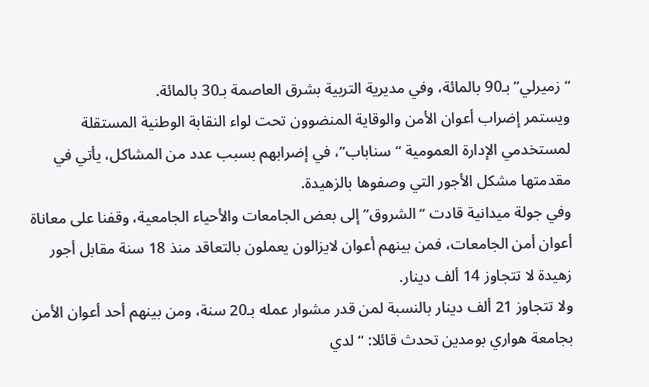“زميرلي” بـ90 بالمائة، وفي مديرية التربية بشرق العاصمة بـ30 بالمائة.
ويستمر إضراب أعوان الأمن والوقاية المنضوون تحت لواء النقابة الوطنية المستقلة لمستخدمي الإدارة العمومية “سناباب”، في إضرابهم بسبب عدد من المشاكل، يأتي في مقدمتها مشكل الأجور التي وصفوها بالزهيدة.
وفي جولة ميدانية قادت “الشروق” إلى بعض الجامعات والأحياء الجامعية، وقفنا على معاناة أعوان أمن الجامعات، فمن بينهم أعوان لايزالون يعملون بالتعاقد منذ 18 سنة مقابل أجور زهيدة لا تتجاوز 14 ألف دينار.
ولا تتجاوز 21 ألف دينار بالنسبة لمن قدر مشوار عمله بـ20 سنة، ومن بينهم أحد أعوان الأمن بجامعة هواري بومدين تحدث قائلا: “لدي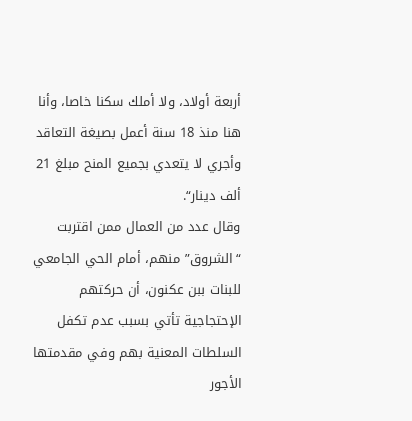أربعة أولاد، ولا أملك سكنا خاصا، وأنا هنا منذ 18 سنة أعمل بصيغة التعاقد وأجري لا يتعدي بجميع المنح مبلغ 21 ألف دينار“.
وقال عدد من العمال ممن اقتربت “الشروق” منهم، أمام الحي الجامعي للبنات ببن عكنون، أن حركتهم الإحتجاجية تأتي بسبب عدم تكفل السلطات المعنية بهم وفي مقدمتها الأجور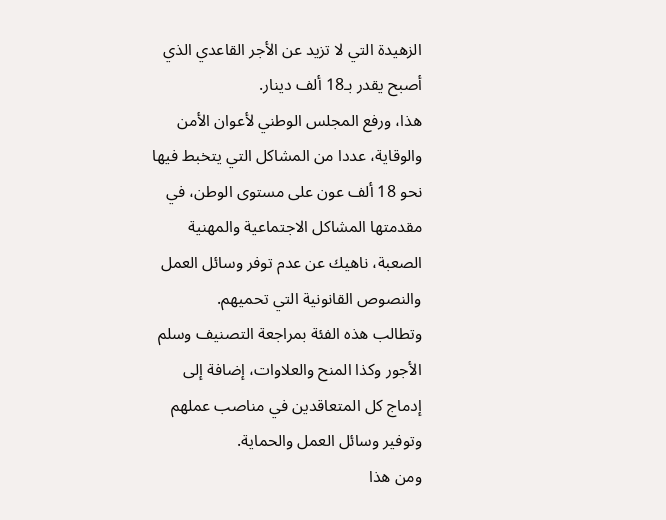الزهيدة التي لا تزيد عن الأجر القاعدي الذي أصبح يقدر بـ18 ألف دينار.
هذا، ورفع المجلس الوطني لأعوان الأمن والوقاية، عددا من المشاكل التي يتخبط فيها نحو 18 ألف عون على مستوى الوطن، في مقدمتها المشاكل الاجتماعية والمهنية الصعبة، ناهيك عن عدم توفر وسائل العمل والنصوص القانونية التي تحميهم.
وتطالب هذه الفئة بمراجعة التصنيف وسلم الأجور وكذا المنح والعلاوات، إضافة إلى إدماج كل المتعاقدين في مناصب عملهم وتوفير وسائل العمل والحماية.
ومن هذا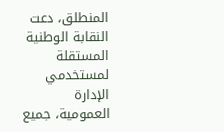المنطلق، دعت النقابة الوطنية المستقلة لمستخدمي الإدارة العمومية، جميع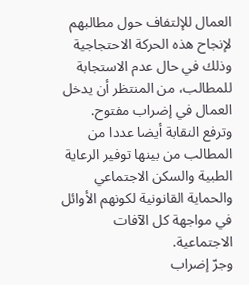العمال للإلتفاف حول مطالبهم لإنجاح هذه الحركة الاحتجاجية وذلك في حال عدم الاستجابة للمطالب، من المنتظر أن يدخل العمال في إضراب مفتوح.
وترفع النقابة أيضا عددا من المطالب من بينها توفير الرعاية الطبية والسكن الاجتماعي والحماية القانونية لكونهم الأوائل في مواجهة كل الآفات الاجتماعية.
وجرّ إضراب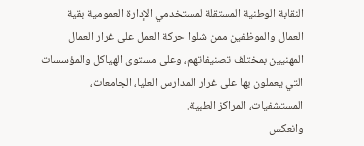النقابة الوطنية المستقلة لمستخدمي الإدارة العمومية بقية العمال والموظفين ممن شلوا حركة العمل على غرار العمال المهنيين بمختلف تصنيفاتهم، وعلى مستوى الهياكل والمؤسسات التي يعملون بها على غرار المدارس العليا، الجامعات، المستشفيات، المراكز الطبية.
وانعكس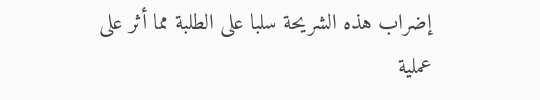إضراب هذه الشريحة سلبا على الطلبة مما أثر على عملية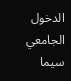الدخول الجامعي سيما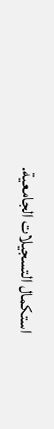استكمال التسجيلات الجامعية.